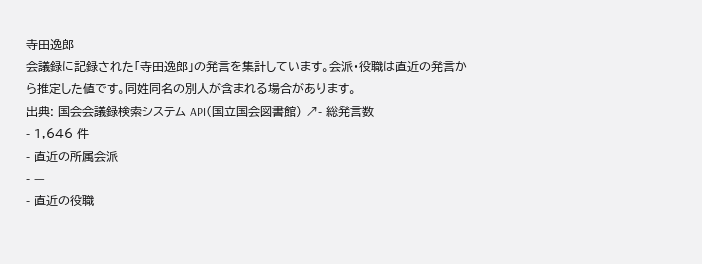寺田逸郎
会議録に記録された「寺田逸郎」の発言を集計しています。会派・役職は直近の発言から推定した値です。同姓同名の別人が含まれる場合があります。
出典: 国会会議録検索システム API(国立国会図書館) ↗- 総発言数
- 1,646 件
- 直近の所属会派
- —
- 直近の役職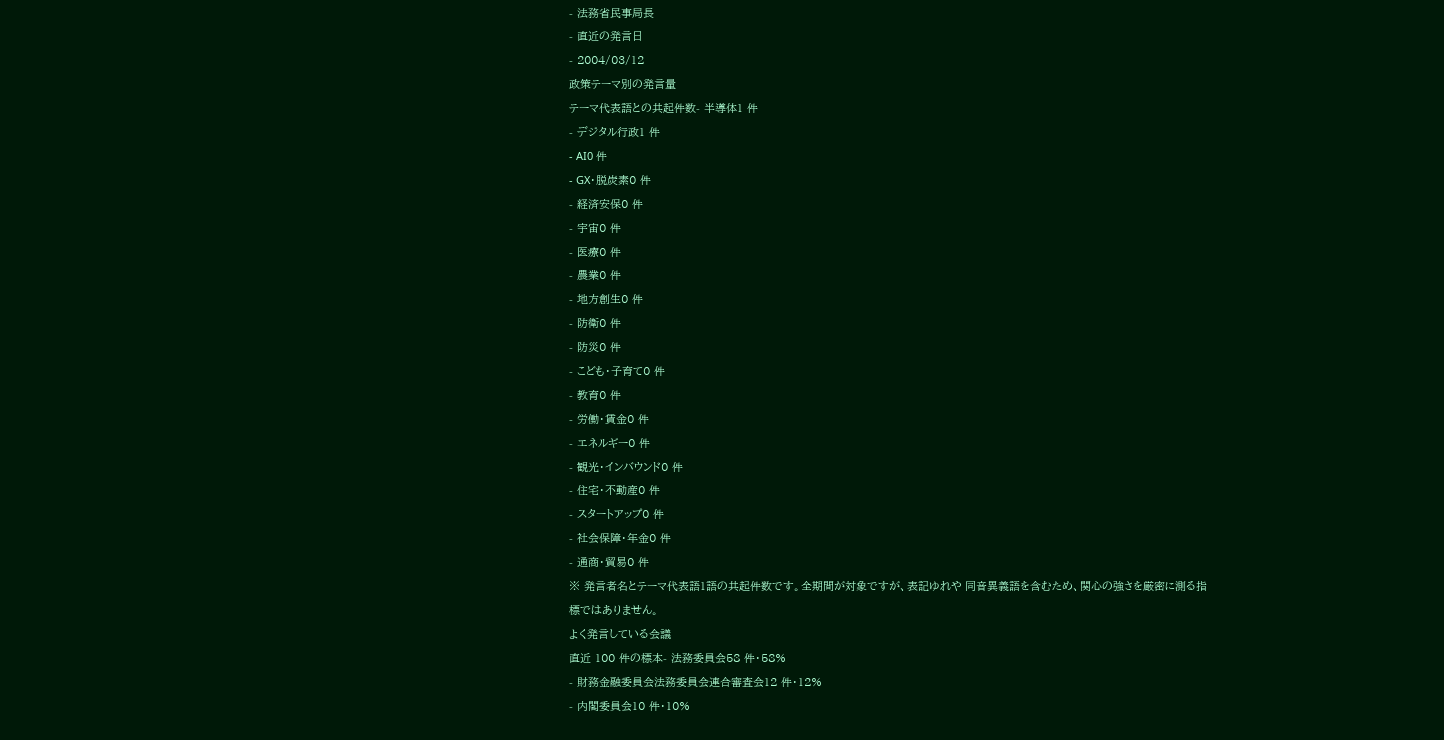- 法務省民事局長
- 直近の発言日
- 2004/03/12
政策テーマ別の発言量
テーマ代表語との共起件数- 半導体1 件
- デジタル行政1 件
- AI0 件
- GX・脱炭素0 件
- 経済安保0 件
- 宇宙0 件
- 医療0 件
- 農業0 件
- 地方創生0 件
- 防衛0 件
- 防災0 件
- こども・子育て0 件
- 教育0 件
- 労働・賃金0 件
- エネルギー0 件
- 観光・インバウンド0 件
- 住宅・不動産0 件
- スタートアップ0 件
- 社会保障・年金0 件
- 通商・貿易0 件
※ 発言者名とテーマ代表語1語の共起件数です。全期間が対象ですが、表記ゆれや 同音異義語を含むため、関心の強さを厳密に測る指標ではありません。
よく発言している会議
直近 100 件の標本- 法務委員会58 件・58%
- 財務金融委員会法務委員会連合審査会12 件・12%
- 内閣委員会10 件・10%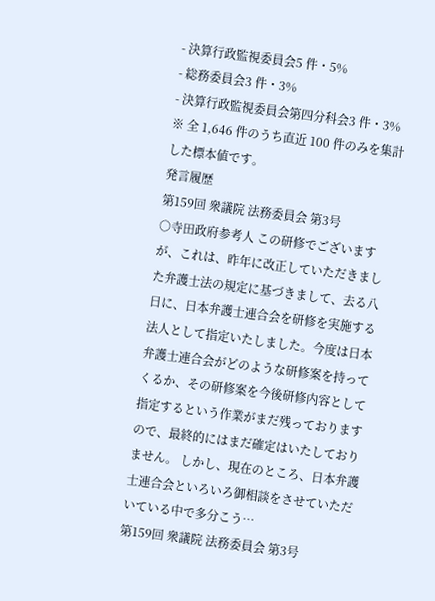- 決算行政監視委員会5 件・5%
- 総務委員会3 件・3%
- 決算行政監視委員会第四分科会3 件・3%
※ 全 1,646 件のうち直近 100 件のみを集計した標本値です。
発言履歴
第159回 衆議院 法務委員会 第3号
○寺田政府参考人 この研修でございますが、これは、昨年に改正していただきました弁護士法の規定に基づきまして、去る八日に、日本弁護士連合会を研修を実施する法人として指定いたしました。今度は日本弁護士連合会がどのような研修案を持ってくるか、その研修案を今後研修内容として指定するという作業がまだ残っておりますので、最終的にはまだ確定はいたしておりません。 しかし、現在のところ、日本弁護士連合会といろいろ御相談をさせていただいている中で多分こう…
第159回 衆議院 法務委員会 第3号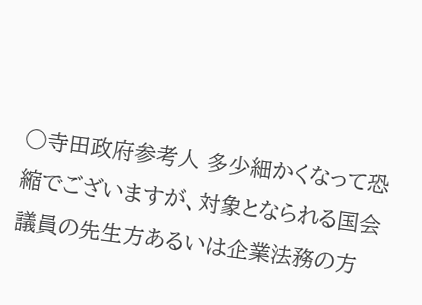○寺田政府参考人 多少細かくなって恐縮でございますが、対象となられる国会議員の先生方あるいは企業法務の方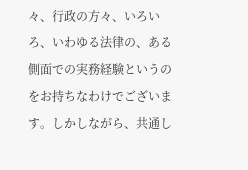々、行政の方々、いろいろ、いわゆる法律の、ある側面での実務経験というのをお持ちなわけでございます。しかしながら、共通し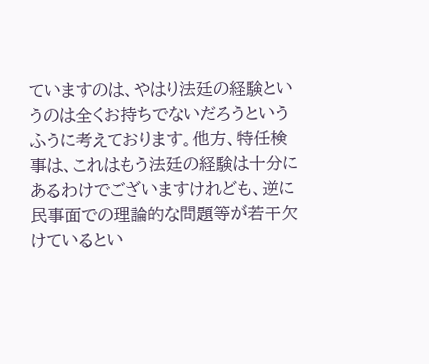ていますのは、やはり法廷の経験というのは全くお持ちでないだろうというふうに考えております。他方、特任検事は、これはもう法廷の経験は十分にあるわけでございますけれども、逆に民事面での理論的な問題等が若干欠けているとい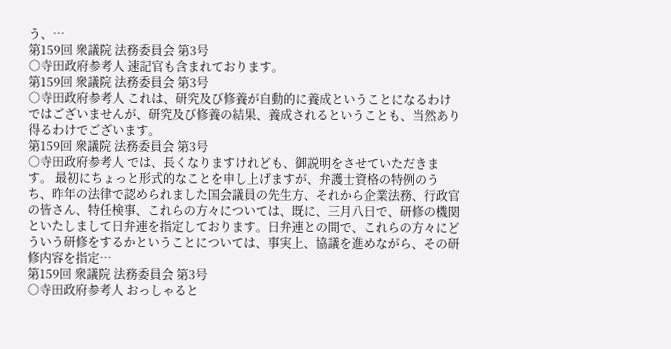う、…
第159回 衆議院 法務委員会 第3号
○寺田政府参考人 速記官も含まれております。
第159回 衆議院 法務委員会 第3号
○寺田政府参考人 これは、研究及び修養が自動的に養成ということになるわけではございませんが、研究及び修養の結果、養成されるということも、当然あり得るわけでございます。
第159回 衆議院 法務委員会 第3号
○寺田政府参考人 では、長くなりますけれども、御説明をさせていただきます。 最初にちょっと形式的なことを申し上げますが、弁護士資格の特例のうち、昨年の法律で認められました国会議員の先生方、それから企業法務、行政官の皆さん、特任検事、これらの方々については、既に、三月八日で、研修の機関といたしまして日弁連を指定しております。日弁連との間で、これらの方々にどういう研修をするかということについては、事実上、協議を進めながら、その研修内容を指定…
第159回 衆議院 法務委員会 第3号
○寺田政府参考人 おっしゃると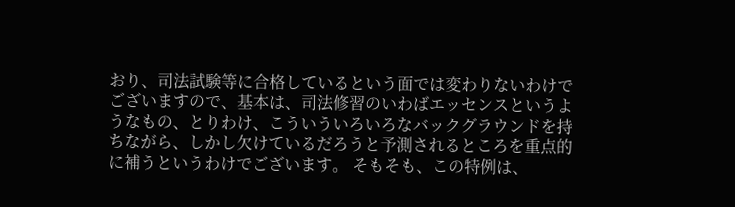おり、司法試験等に合格しているという面では変わりないわけでございますので、基本は、司法修習のいわばエッセンスというようなもの、とりわけ、こういういろいろなバックグラウンドを持ちながら、しかし欠けているだろうと予測されるところを重点的に補うというわけでございます。 そもそも、この特例は、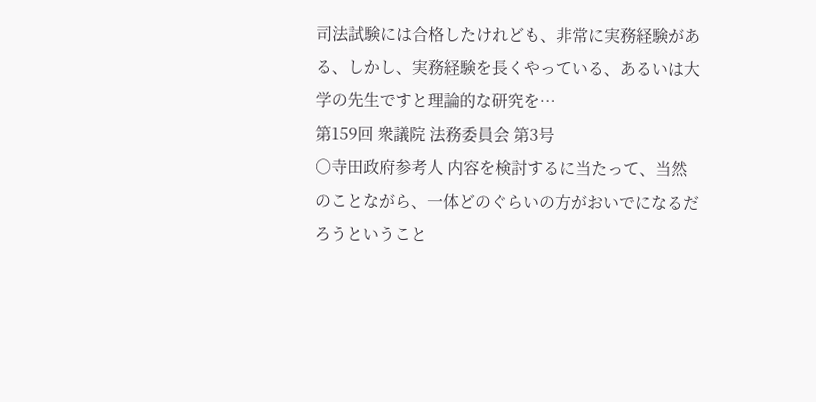司法試験には合格したけれども、非常に実務経験がある、しかし、実務経験を長くやっている、あるいは大学の先生ですと理論的な研究を…
第159回 衆議院 法務委員会 第3号
○寺田政府参考人 内容を検討するに当たって、当然のことながら、一体どのぐらいの方がおいでになるだろうということ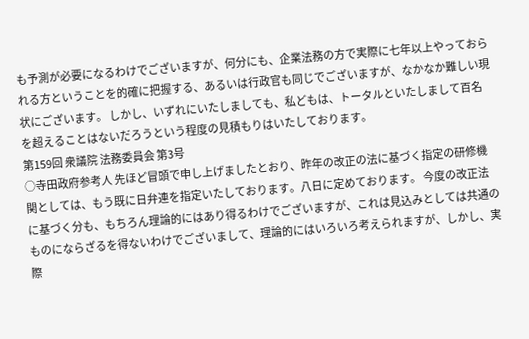も予測が必要になるわけでございますが、何分にも、企業法務の方で実際に七年以上やっておられる方ということを的確に把握する、あるいは行政官も同じでございますが、なかなか難しい現状にございます。 しかし、いずれにいたしましても、私どもは、トータルといたしまして百名を超えることはないだろうという程度の見積もりはいたしております。
第159回 衆議院 法務委員会 第3号
○寺田政府参考人 先ほど冒頭で申し上げましたとおり、昨年の改正の法に基づく指定の研修機関としては、もう既に日弁連を指定いたしております。八日に定めております。 今度の改正法に基づく分も、もちろん理論的にはあり得るわけでございますが、これは見込みとしては共通のものにならざるを得ないわけでございまして、理論的にはいろいろ考えられますが、しかし、実際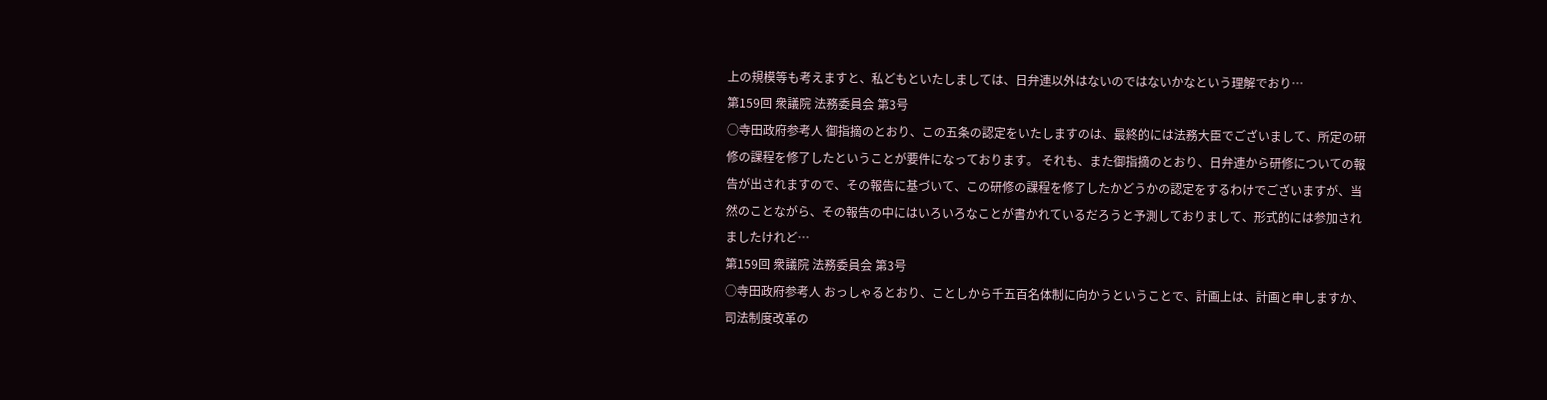上の規模等も考えますと、私どもといたしましては、日弁連以外はないのではないかなという理解でおり…
第159回 衆議院 法務委員会 第3号
○寺田政府参考人 御指摘のとおり、この五条の認定をいたしますのは、最終的には法務大臣でございまして、所定の研修の課程を修了したということが要件になっております。 それも、また御指摘のとおり、日弁連から研修についての報告が出されますので、その報告に基づいて、この研修の課程を修了したかどうかの認定をするわけでございますが、当然のことながら、その報告の中にはいろいろなことが書かれているだろうと予測しておりまして、形式的には参加されましたけれど…
第159回 衆議院 法務委員会 第3号
○寺田政府参考人 おっしゃるとおり、ことしから千五百名体制に向かうということで、計画上は、計画と申しますか、司法制度改革の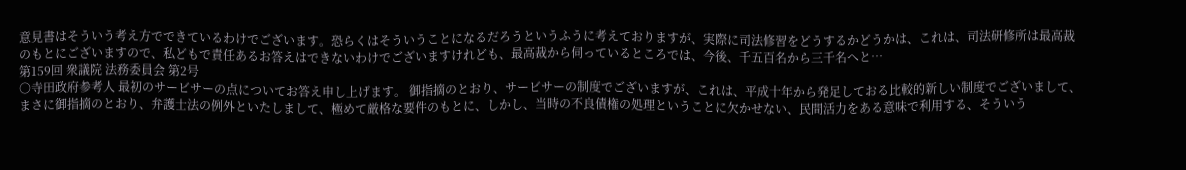意見書はそういう考え方でできているわけでございます。恐らくはそういうことになるだろうというふうに考えておりますが、実際に司法修習をどうするかどうかは、これは、司法研修所は最高裁のもとにございますので、私どもで責任あるお答えはできないわけでございますけれども、最高裁から伺っているところでは、今後、千五百名から三千名へと…
第159回 衆議院 法務委員会 第2号
○寺田政府参考人 最初のサービサーの点についてお答え申し上げます。 御指摘のとおり、サービサーの制度でございますが、これは、平成十年から発足しておる比較的新しい制度でございまして、まさに御指摘のとおり、弁護士法の例外といたしまして、極めて厳格な要件のもとに、しかし、当時の不良債権の処理ということに欠かせない、民間活力をある意味で利用する、そういう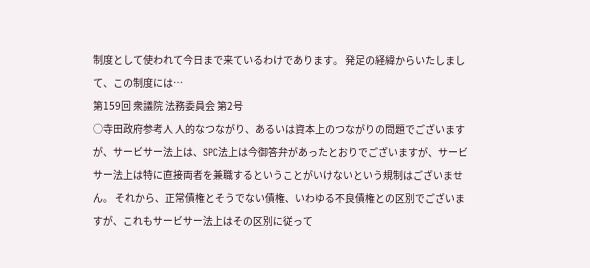制度として使われて今日まで来ているわけであります。 発足の経緯からいたしまして、この制度には…
第159回 衆議院 法務委員会 第2号
○寺田政府参考人 人的なつながり、あるいは資本上のつながりの問題でございますが、サービサー法上は、SPC法上は今御答弁があったとおりでございますが、サービサー法上は特に直接両者を兼職するということがいけないという規制はございません。 それから、正常債権とそうでない債権、いわゆる不良債権との区別でございますが、これもサービサー法上はその区別に従って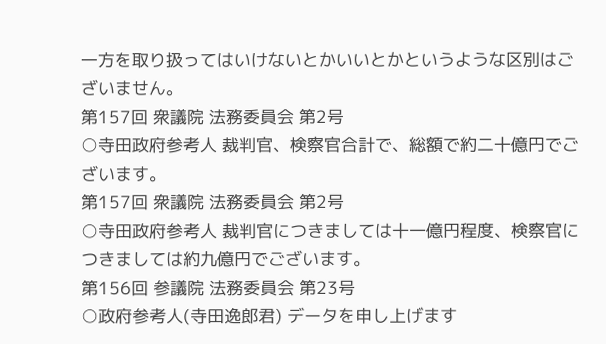一方を取り扱ってはいけないとかいいとかというような区別はございません。
第157回 衆議院 法務委員会 第2号
○寺田政府参考人 裁判官、検察官合計で、総額で約二十億円でございます。
第157回 衆議院 法務委員会 第2号
○寺田政府参考人 裁判官につきましては十一億円程度、検察官につきましては約九億円でございます。
第156回 参議院 法務委員会 第23号
○政府参考人(寺田逸郎君) データを申し上げます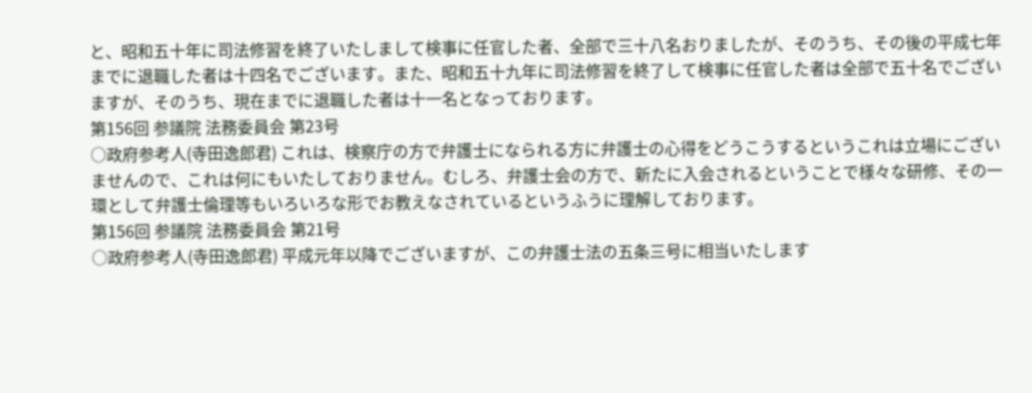と、昭和五十年に司法修習を終了いたしまして検事に任官した者、全部で三十八名おりましたが、そのうち、その後の平成七年までに退職した者は十四名でございます。また、昭和五十九年に司法修習を終了して検事に任官した者は全部で五十名でございますが、そのうち、現在までに退職した者は十一名となっております。
第156回 参議院 法務委員会 第23号
○政府参考人(寺田逸郎君) これは、検察庁の方で弁護士になられる方に弁護士の心得をどうこうするというこれは立場にございませんので、これは何にもいたしておりません。むしろ、弁護士会の方で、新たに入会されるということで様々な研修、その一環として弁護士倫理等もいろいろな形でお教えなされているというふうに理解しております。
第156回 参議院 法務委員会 第21号
○政府参考人(寺田逸郎君) 平成元年以降でございますが、この弁護士法の五条三号に相当いたします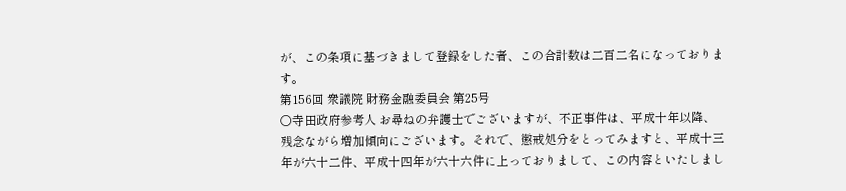が、この条項に基づきまして登録をした者、この合計数は二百二名になっております。
第156回 衆議院 財務金融委員会 第25号
○寺田政府参考人 お尋ねの弁護士でございますが、不正事件は、平成十年以降、残念ながら増加傾向にございます。それで、懲戒処分をとってみますと、平成十三年が六十二件、平成十四年が六十六件に上っておりまして、この内容といたしまし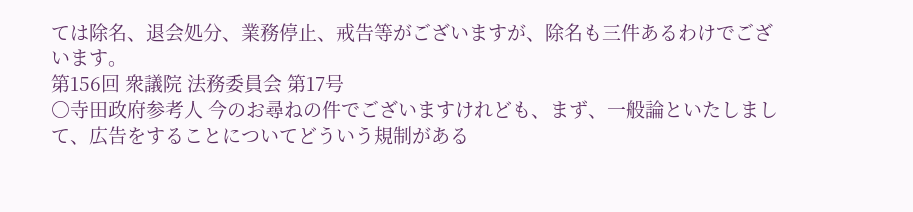ては除名、退会処分、業務停止、戒告等がございますが、除名も三件あるわけでございます。
第156回 衆議院 法務委員会 第17号
○寺田政府参考人 今のお尋ねの件でございますけれども、まず、一般論といたしまして、広告をすることについてどういう規制がある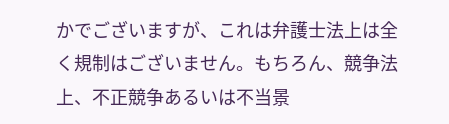かでございますが、これは弁護士法上は全く規制はございません。もちろん、競争法上、不正競争あるいは不当景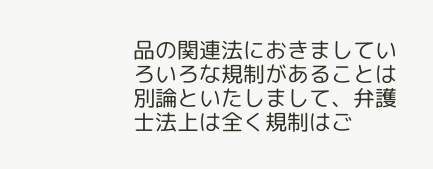品の関連法におきましていろいろな規制があることは別論といたしまして、弁護士法上は全く規制はご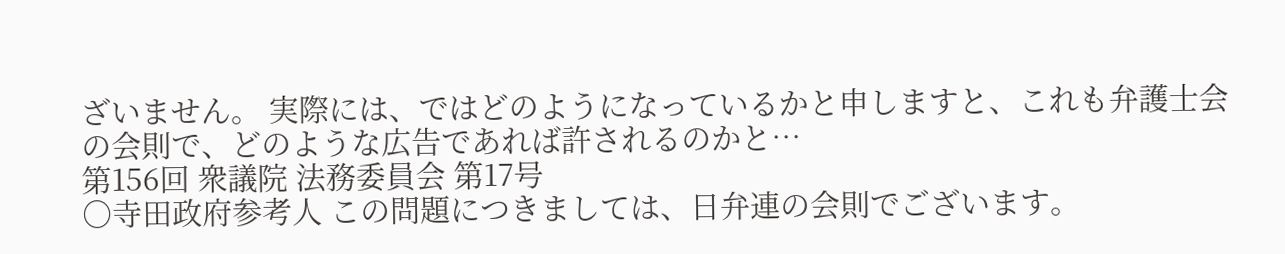ざいません。 実際には、ではどのようになっているかと申しますと、これも弁護士会の会則で、どのような広告であれば許されるのかと…
第156回 衆議院 法務委員会 第17号
○寺田政府参考人 この問題につきましては、日弁連の会則でございます。